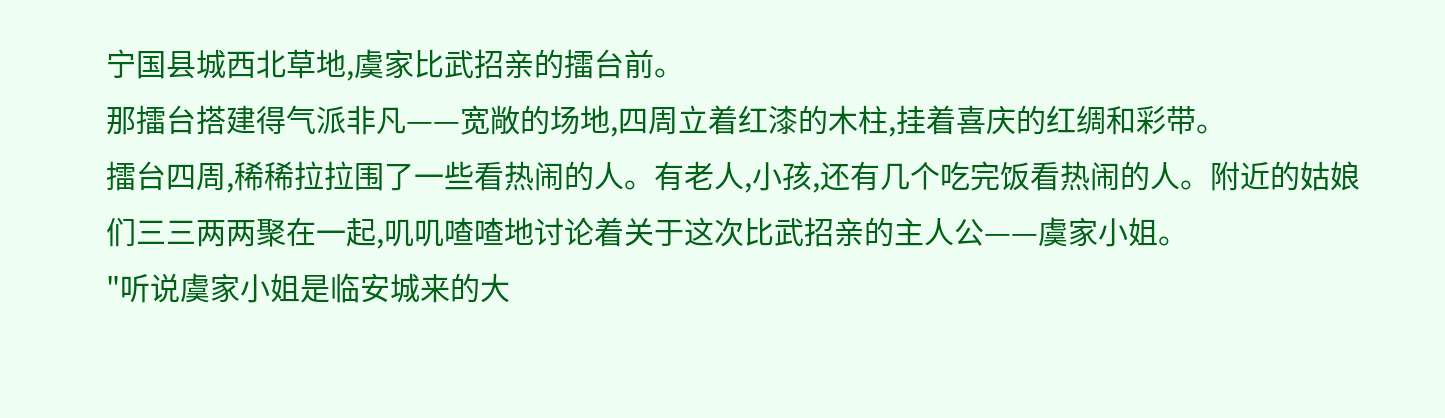宁国县城西北草地,虞家比武招亲的擂台前。
那擂台搭建得气派非凡——宽敞的场地,四周立着红漆的木柱,挂着喜庆的红绸和彩带。
擂台四周,稀稀拉拉围了一些看热闹的人。有老人,小孩,还有几个吃完饭看热闹的人。附近的姑娘们三三两两聚在一起,叽叽喳喳地讨论着关于这次比武招亲的主人公——虞家小姐。
"听说虞家小姐是临安城来的大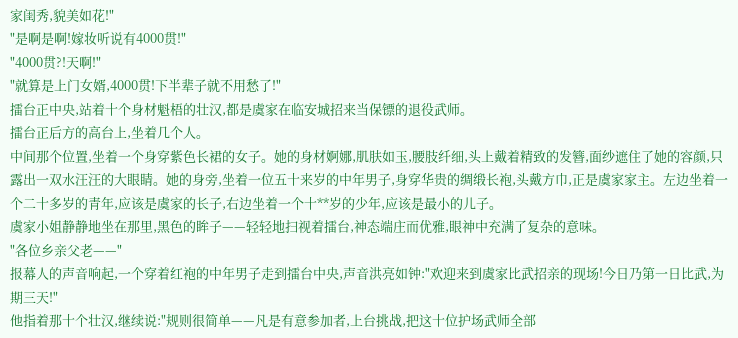家闺秀,貌美如花!"
"是啊是啊!嫁妆听说有4000贯!"
"4000贯?!天啊!"
"就算是上门女婿,4000贯!下半辈子就不用愁了!"
擂台正中央,站着十个身材魁梧的壮汉,都是虞家在临安城招来当保镖的退役武师。
擂台正后方的高台上,坐着几个人。
中间那个位置,坐着一个身穿紫色长裙的女子。她的身材婀娜,肌肤如玉,腰肢纤细,头上戴着精致的发簪,面纱遮住了她的容颜,只露出一双水汪汪的大眼睛。她的身旁,坐着一位五十来岁的中年男子,身穿华贵的绸缎长袍,头戴方巾,正是虞家家主。左边坐着一个二十多岁的青年,应该是虞家的长子,右边坐着一个十**岁的少年,应该是最小的儿子。
虞家小姐静静地坐在那里,黑色的眸子——轻轻地扫视着擂台,神态端庄而优雅,眼神中充满了复杂的意味。
"各位乡亲父老——"
报幕人的声音响起,一个穿着红袍的中年男子走到擂台中央,声音洪亮如钟:"欢迎来到虞家比武招亲的现场!今日乃第一日比武,为期三天!"
他指着那十个壮汉,继续说:"规则很简单——凡是有意参加者,上台挑战,把这十位护场武师全部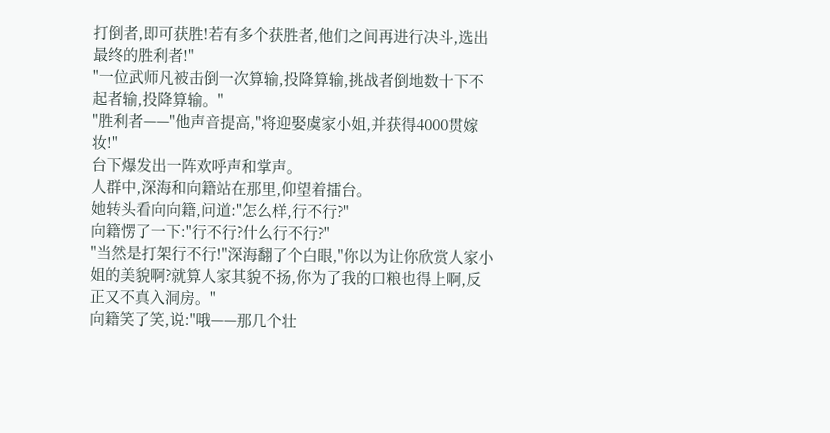打倒者,即可获胜!若有多个获胜者,他们之间再进行决斗,选出最终的胜利者!"
"一位武师凡被击倒一次算输,投降算输,挑战者倒地数十下不起者输,投降算输。"
"胜利者——"他声音提高,"将迎娶虞家小姐,并获得4000贯嫁妆!"
台下爆发出一阵欢呼声和掌声。
人群中,深海和向籍站在那里,仰望着擂台。
她转头看向向籍,问道:"怎么样,行不行?"
向籍愣了一下:"行不行?什么行不行?"
"当然是打架行不行!"深海翻了个白眼,"你以为让你欣赏人家小姐的美貌啊?就算人家其貌不扬,你为了我的口粮也得上啊,反正又不真入洞房。"
向籍笑了笑,说:"哦——那几个壮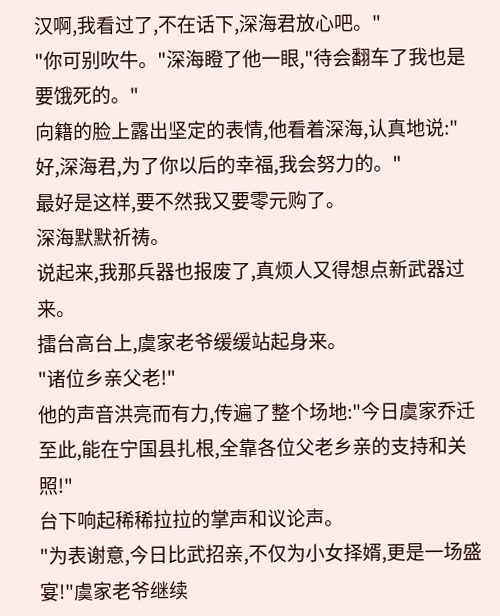汉啊,我看过了,不在话下,深海君放心吧。"
"你可别吹牛。"深海瞪了他一眼,"待会翻车了我也是要饿死的。"
向籍的脸上露出坚定的表情,他看着深海,认真地说:"好,深海君,为了你以后的幸福,我会努力的。"
最好是这样,要不然我又要零元购了。
深海默默祈祷。
说起来,我那兵器也报废了,真烦人又得想点新武器过来。
擂台高台上,虞家老爷缓缓站起身来。
"诸位乡亲父老!"
他的声音洪亮而有力,传遍了整个场地:"今日虞家乔迁至此,能在宁国县扎根,全靠各位父老乡亲的支持和关照!"
台下响起稀稀拉拉的掌声和议论声。
"为表谢意,今日比武招亲,不仅为小女择婿,更是一场盛宴!"虞家老爷继续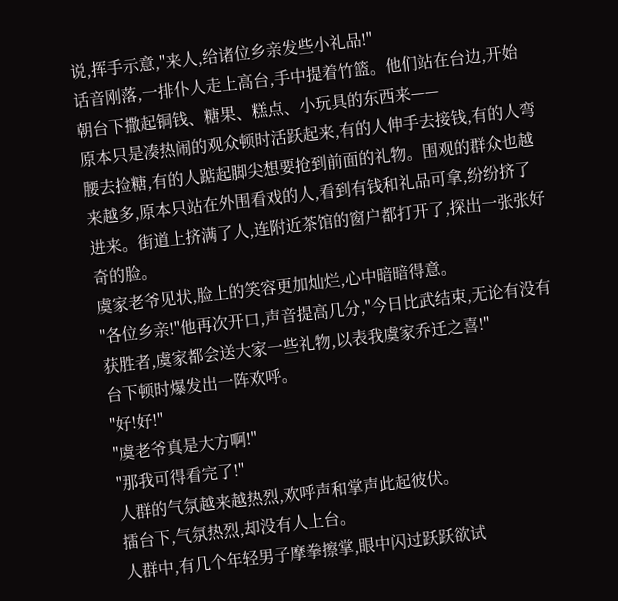说,挥手示意,"来人,给诸位乡亲发些小礼品!"
话音刚落,一排仆人走上高台,手中提着竹篮。他们站在台边,开始朝台下撒起铜钱、糖果、糕点、小玩具的东西来——
原本只是凑热闹的观众顿时活跃起来,有的人伸手去接钱,有的人弯腰去捡糖,有的人踮起脚尖想要抢到前面的礼物。围观的群众也越来越多,原本只站在外围看戏的人,看到有钱和礼品可拿,纷纷挤了进来。街道上挤满了人,连附近茶馆的窗户都打开了,探出一张张好奇的脸。
虞家老爷见状,脸上的笑容更加灿烂,心中暗暗得意。
"各位乡亲!"他再次开口,声音提高几分,"今日比武结束,无论有没有获胜者,虞家都会送大家一些礼物,以表我虞家乔迁之喜!"
台下顿时爆发出一阵欢呼。
"好!好!"
"虞老爷真是大方啊!"
"那我可得看完了!"
人群的气氛越来越热烈,欢呼声和掌声此起彼伏。
擂台下,气氛热烈,却没有人上台。
人群中,有几个年轻男子摩拳擦掌,眼中闪过跃跃欲试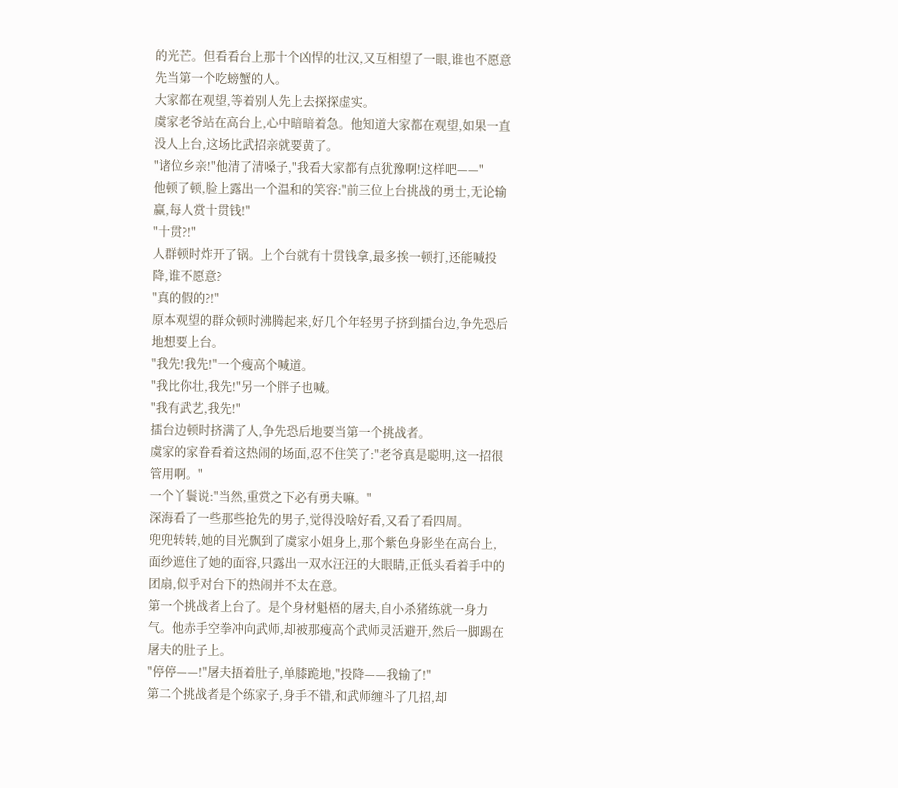的光芒。但看看台上那十个凶悍的壮汉,又互相望了一眼,谁也不愿意先当第一个吃螃蟹的人。
大家都在观望,等着别人先上去探探虚实。
虞家老爷站在高台上,心中暗暗着急。他知道大家都在观望,如果一直没人上台,这场比武招亲就要黄了。
"诸位乡亲!"他清了清嗓子,"我看大家都有点犹豫啊!这样吧——"
他顿了顿,脸上露出一个温和的笑容:"前三位上台挑战的勇士,无论输赢,每人赏十贯钱!"
"十贯?!"
人群顿时炸开了锅。上个台就有十贯钱拿,最多挨一顿打,还能喊投降,谁不愿意?
"真的假的?!"
原本观望的群众顿时沸腾起来,好几个年轻男子挤到擂台边,争先恐后地想要上台。
"我先!我先!"一个瘦高个喊道。
"我比你壮,我先!"另一个胖子也喊。
"我有武艺,我先!"
擂台边顿时挤满了人,争先恐后地要当第一个挑战者。
虞家的家眷看着这热闹的场面,忍不住笑了:"老爷真是聪明,这一招很管用啊。"
一个丫鬟说:"当然,重赏之下必有勇夫嘛。"
深海看了一些那些抢先的男子,觉得没啥好看,又看了看四周。
兜兜转转,她的目光飘到了虞家小姐身上,那个紫色身影坐在高台上,面纱遮住了她的面容,只露出一双水汪汪的大眼睛,正低头看着手中的团扇,似乎对台下的热闹并不太在意。
第一个挑战者上台了。是个身材魁梧的屠夫,自小杀猪练就一身力气。他赤手空拳冲向武师,却被那瘦高个武师灵活避开,然后一脚踢在屠夫的肚子上。
"停停——!"屠夫捂着肚子,单膝跪地,"投降——我输了!"
第二个挑战者是个练家子,身手不错,和武师缠斗了几招,却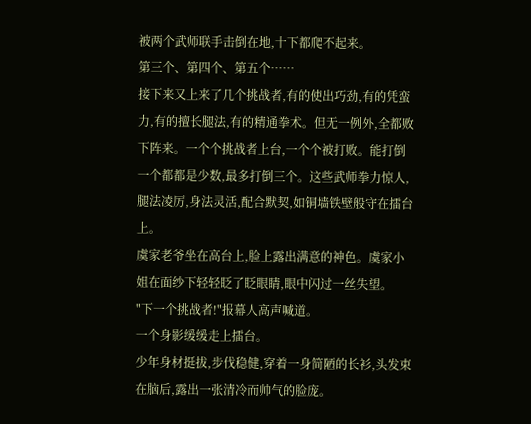被两个武师联手击倒在地,十下都爬不起来。
第三个、第四个、第五个……
接下来又上来了几个挑战者,有的使出巧劲,有的凭蛮力,有的擅长腿法,有的精通拳术。但无一例外,全都败下阵来。一个个挑战者上台,一个个被打败。能打倒一个都都是少数,最多打倒三个。这些武师拳力惊人,腿法凌厉,身法灵活,配合默契,如铜墙铁壁般守在擂台上。
虞家老爷坐在高台上,脸上露出满意的神色。虞家小姐在面纱下轻轻眨了眨眼睛,眼中闪过一丝失望。
"下一个挑战者!"报幕人高声喊道。
一个身影缓缓走上擂台。
少年身材挺拔,步伐稳健,穿着一身简陋的长衫,头发束在脑后,露出一张清冷而帅气的脸庞。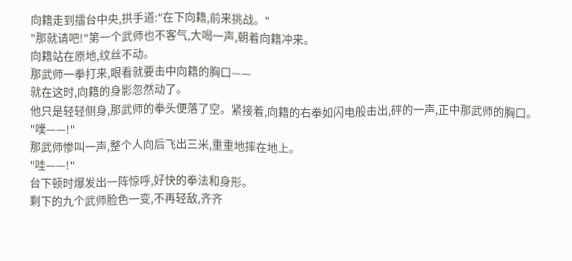向籍走到擂台中央,拱手道:"在下向籍,前来挑战。"
"那就请吧!"第一个武师也不客气,大喝一声,朝着向籍冲来。
向籍站在原地,纹丝不动。
那武师一拳打来,眼看就要击中向籍的胸口——
就在这时,向籍的身影忽然动了。
他只是轻轻侧身,那武师的拳头便落了空。紧接着,向籍的右拳如闪电般击出,砰的一声,正中那武师的胸口。
"噗——!"
那武师惨叫一声,整个人向后飞出三米,重重地摔在地上。
"哇——!"
台下顿时爆发出一阵惊呼,好快的拳法和身形。
剩下的九个武师脸色一变,不再轻敌,齐齐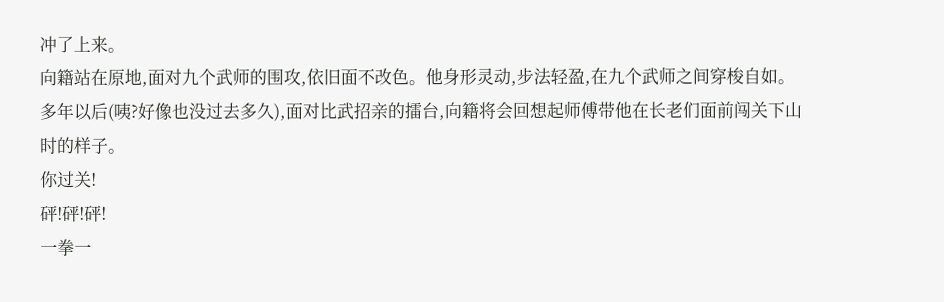冲了上来。
向籍站在原地,面对九个武师的围攻,依旧面不改色。他身形灵动,步法轻盈,在九个武师之间穿梭自如。
多年以后(咦?好像也没过去多久),面对比武招亲的擂台,向籍将会回想起师傅带他在长老们面前闯关下山时的样子。
你过关!
砰!砰!砰!
一拳一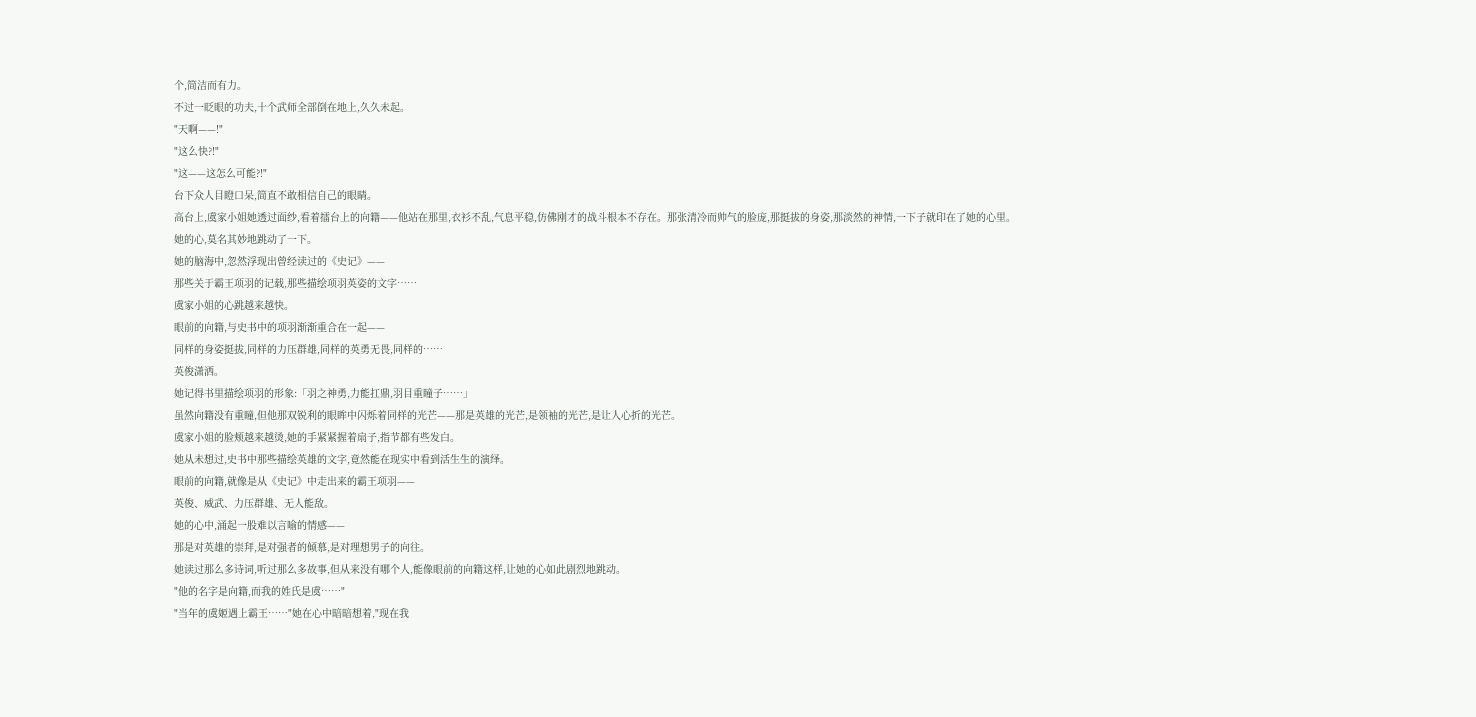个,简洁而有力。
不过一眨眼的功夫,十个武师全部倒在地上,久久未起。
"天啊——!"
"这么快?!"
"这——这怎么可能?!"
台下众人目瞪口呆,简直不敢相信自己的眼睛。
高台上,虞家小姐她透过面纱,看着擂台上的向籍——他站在那里,衣衫不乱,气息平稳,仿佛刚才的战斗根本不存在。那张清冷而帅气的脸庞,那挺拔的身姿,那淡然的神情,一下子就印在了她的心里。
她的心,莫名其妙地跳动了一下。
她的脑海中,忽然浮现出曾经读过的《史记》——
那些关于霸王项羽的记载,那些描绘项羽英姿的文字……
虞家小姐的心跳越来越快。
眼前的向籍,与史书中的项羽渐渐重合在一起——
同样的身姿挺拔,同样的力压群雄,同样的英勇无畏,同样的……
英俊潇洒。
她记得书里描绘项羽的形象:「羽之神勇,力能扛鼎,羽目重瞳子……」
虽然向籍没有重瞳,但他那双锐利的眼眸中闪烁着同样的光芒——那是英雄的光芒,是领袖的光芒,是让人心折的光芒。
虞家小姐的脸颊越来越烫,她的手紧紧握着扇子,指节都有些发白。
她从未想过,史书中那些描绘英雄的文字,竟然能在现实中看到活生生的演绎。
眼前的向籍,就像是从《史记》中走出来的霸王项羽——
英俊、威武、力压群雄、无人能敌。
她的心中,涌起一股难以言喻的情感——
那是对英雄的崇拜,是对强者的倾慕,是对理想男子的向往。
她读过那么多诗词,听过那么多故事,但从来没有哪个人,能像眼前的向籍这样,让她的心如此剧烈地跳动。
"他的名字是向籍,而我的姓氏是虞……"
"当年的虞姬遇上霸王……"她在心中暗暗想着,"现在我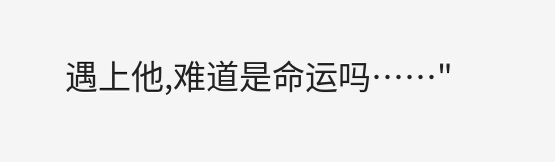遇上他,难道是命运吗……"